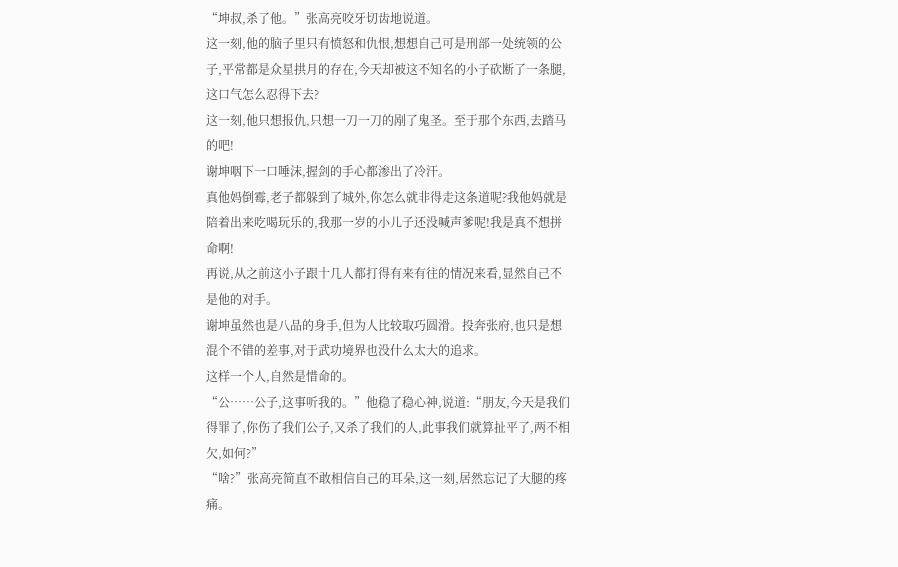“坤叔,杀了他。”张高亮咬牙切齿地说道。
这一刻,他的脑子里只有愤怒和仇恨,想想自己可是刑部一处统领的公子,平常都是众星拱月的存在,今天却被这不知名的小子砍断了一条腿,这口气怎么忍得下去?
这一刻,他只想报仇,只想一刀一刀的剐了鬼圣。至于那个东西,去踏马的吧!
谢坤咽下一口唾沫,握剑的手心都渗出了冷汗。
真他妈倒霉,老子都躲到了城外,你怎么就非得走这条道呢?我他妈就是陪着出来吃喝玩乐的,我那一岁的小儿子还没喊声爹呢!我是真不想拼命啊!
再说,从之前这小子跟十几人都打得有来有往的情况来看,显然自己不是他的对手。
谢坤虽然也是八品的身手,但为人比较取巧圆滑。投奔张府,也只是想混个不错的差事,对于武功境界也没什么太大的追求。
这样一个人,自然是惜命的。
“公……公子,这事听我的。”他稳了稳心神,说道:“朋友,今天是我们得罪了,你伤了我们公子,又杀了我们的人,此事我们就算扯平了,两不相欠,如何?”
“啥?”张高亮简直不敢相信自己的耳朵,这一刻,居然忘记了大腿的疼痛。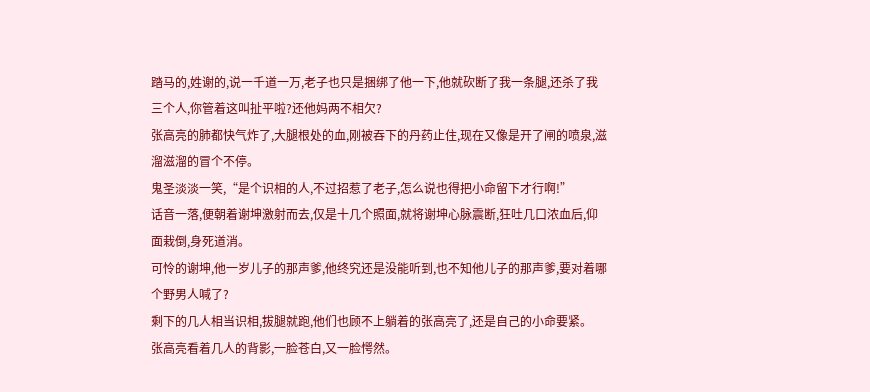踏马的,姓谢的,说一千道一万,老子也只是捆绑了他一下,他就砍断了我一条腿,还杀了我三个人,你管着这叫扯平啦?还他妈两不相欠?
张高亮的肺都快气炸了,大腿根处的血,刚被吞下的丹药止住,现在又像是开了闸的喷泉,滋溜滋溜的冒个不停。
鬼圣淡淡一笑,“是个识相的人,不过招惹了老子,怎么说也得把小命留下才行啊!”
话音一落,便朝着谢坤激射而去,仅是十几个照面,就将谢坤心脉震断,狂吐几口浓血后,仰面栽倒,身死道消。
可怜的谢坤,他一岁儿子的那声爹,他终究还是没能听到,也不知他儿子的那声爹,要对着哪个野男人喊了?
剩下的几人相当识相,拔腿就跑,他们也顾不上躺着的张高亮了,还是自己的小命要紧。
张高亮看着几人的背影,一脸苍白,又一脸愕然。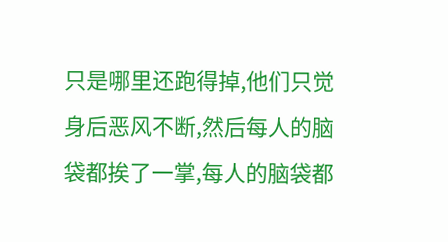只是哪里还跑得掉,他们只觉身后恶风不断,然后每人的脑袋都挨了一掌,每人的脑袋都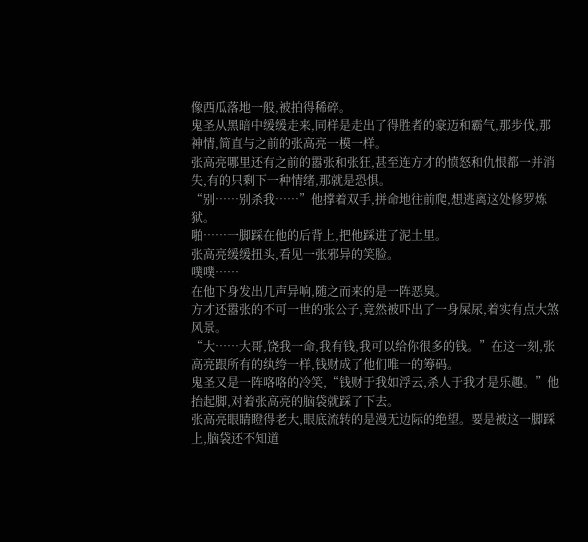像西瓜落地一般,被拍得稀碎。
鬼圣从黑暗中缓缓走来,同样是走出了得胜者的豪迈和霸气,那步伐,那神情,简直与之前的张高亮一模一样。
张高亮哪里还有之前的嚣张和张狂,甚至连方才的愤怒和仇恨都一并消失,有的只剩下一种情绪,那就是恐惧。
“别……别杀我……”他撑着双手,拼命地往前爬,想逃离这处修罗炼狱。
啪……一脚踩在他的后背上,把他踩进了泥土里。
张高亮缓缓扭头,看见一张邪异的笑脸。
噗噗……
在他下身发出几声异响,随之而来的是一阵恶臭。
方才还嚣张的不可一世的张公子,竟然被吓出了一身屎尿,着实有点大煞风景。
“大……大哥,饶我一命,我有钱,我可以给你很多的钱。”在这一刻,张高亮跟所有的纨绔一样,钱财成了他们唯一的筹码。
鬼圣又是一阵咯咯的冷笑,“钱财于我如浮云,杀人于我才是乐趣。”他抬起脚,对着张高亮的脑袋就踩了下去。
张高亮眼睛瞪得老大,眼底流转的是漫无边际的绝望。要是被这一脚踩上,脑袋还不知道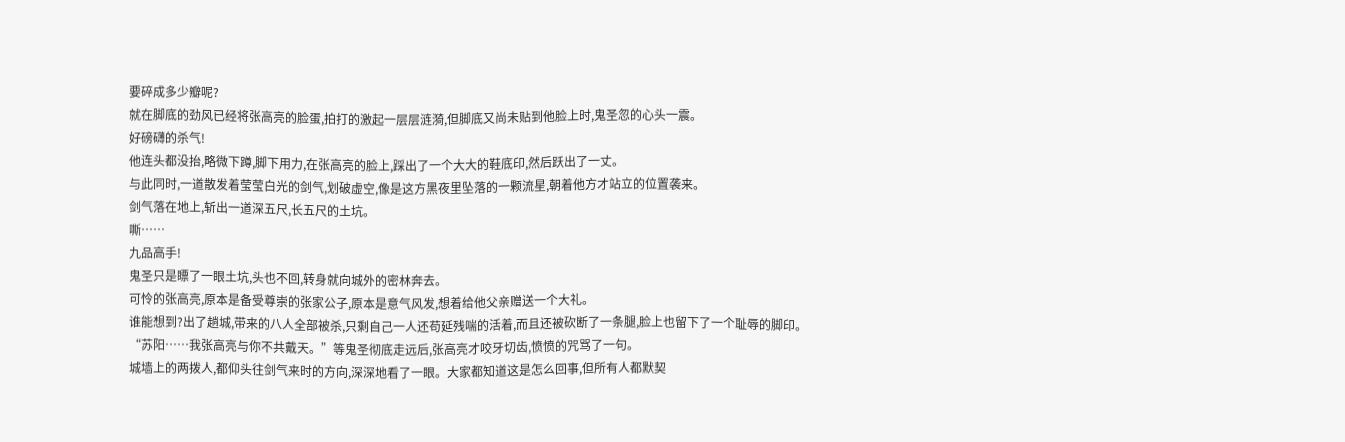要碎成多少瓣呢?
就在脚底的劲风已经将张高亮的脸蛋,拍打的激起一层层涟漪,但脚底又尚未贴到他脸上时,鬼圣忽的心头一震。
好磅礴的杀气!
他连头都没抬,略微下蹲,脚下用力,在张高亮的脸上,踩出了一个大大的鞋底印,然后跃出了一丈。
与此同时,一道散发着莹莹白光的剑气,划破虚空,像是这方黑夜里坠落的一颗流星,朝着他方才站立的位置袭来。
剑气落在地上,斩出一道深五尺,长五尺的土坑。
嘶……
九品高手!
鬼圣只是瞟了一眼土坑,头也不回,转身就向城外的密林奔去。
可怜的张高亮,原本是备受尊崇的张家公子,原本是意气风发,想着给他父亲赠送一个大礼。
谁能想到?出了趟城,带来的八人全部被杀,只剩自己一人还苟延残喘的活着,而且还被砍断了一条腿,脸上也留下了一个耻辱的脚印。
“苏阳……我张高亮与你不共戴天。”等鬼圣彻底走远后,张高亮才咬牙切齿,愤愤的咒骂了一句。
城墙上的两拨人,都仰头往剑气来时的方向,深深地看了一眼。大家都知道这是怎么回事,但所有人都默契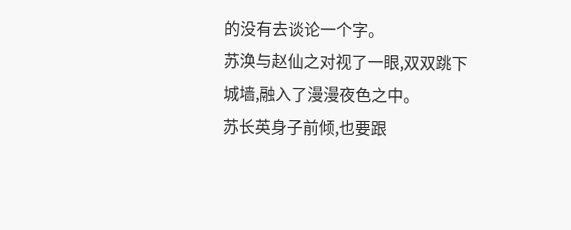的没有去谈论一个字。
苏涣与赵仙之对视了一眼,双双跳下城墙,融入了漫漫夜色之中。
苏长英身子前倾,也要跟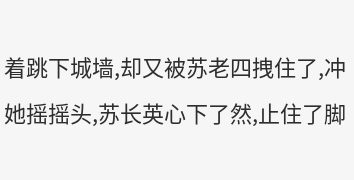着跳下城墙,却又被苏老四拽住了,冲她摇摇头,苏长英心下了然,止住了脚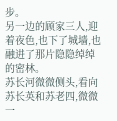步。
另一边的顾家三人,迎着夜色,也下了城墙,也融进了那片隐隐绰绰的密林。
苏长河微微侧头,看向苏长英和苏老四,微微一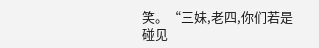笑。“三妹,老四,你们若是碰见